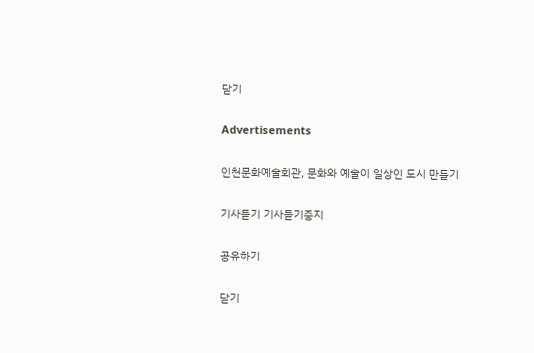닫기

Advertisements

인천문화예술회관, 문화와 예술이 일상인 도시 만들기

기사듣기 기사듣기중지

공유하기

닫기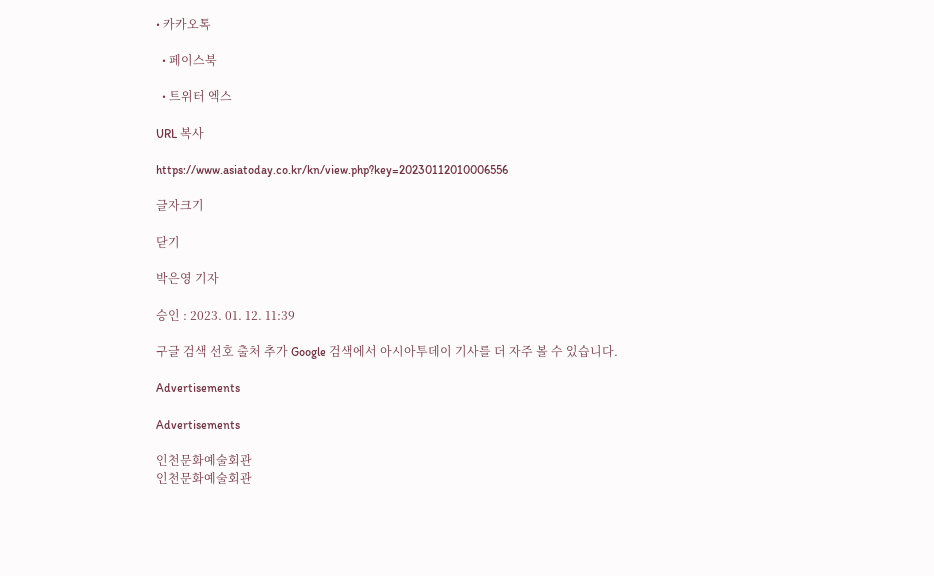• 카카오톡

  • 페이스북

  • 트위터 엑스

URL 복사

https://www.asiatoday.co.kr/kn/view.php?key=20230112010006556

글자크기

닫기

박은영 기자

승인 : 2023. 01. 12. 11:39

구글 검색 선호 출처 추가 Google 검색에서 아시아투데이 기사를 더 자주 볼 수 있습니다.

Advertisements

Advertisements

인천문화예술회관
인천문화예술회관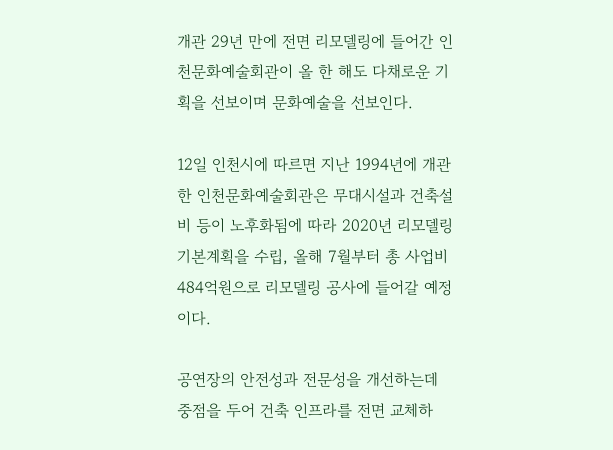개관 29년 만에 전면 리모델링에 들어간 인천문화예술회관이 올 한 해도 다채로운 기획을 선보이며 문화예술을 선보인다.

12일 인천시에 따르면 지난 1994년에 개관한 인천문화예술회관은 무대시설과 건축설비 등이 노후화됨에 따라 2020년 리모델링 기본계획을 수립, 올해 7월부터 총 사업비 484억원으로 리모델링 공사에 들어갈 예정이다.

공연장의 안전성과 전문성을 개선하는데 중점을 두어 건축 인프라를 전면 교체하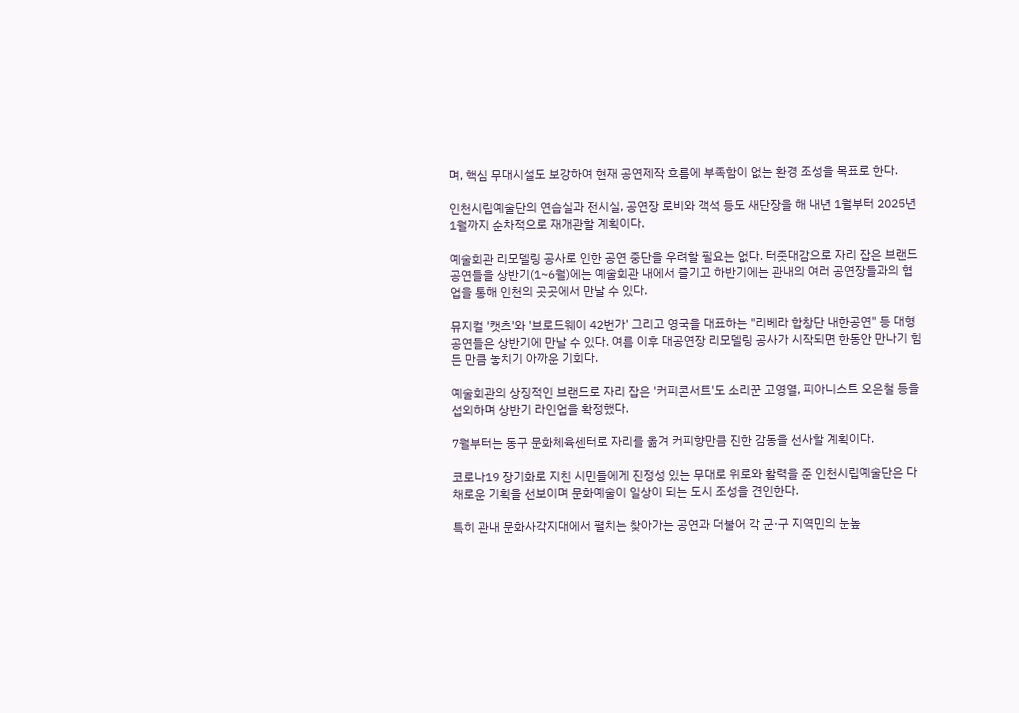며, 핵심 무대시설도 보강하여 현재 공연제작 흐름에 부족함이 없는 환경 조성을 목표로 한다.

인천시립예술단의 연습실과 전시실, 공연장 로비와 객석 등도 새단장을 해 내년 1월부터 2025년 1월까지 순차적으로 재개관할 계획이다.

예술회관 리모델링 공사로 인한 공연 중단을 우려할 필요는 없다. 터줏대감으로 자리 잡은 브랜드 공연들을 상반기(1~6월)에는 예술회관 내에서 즐기고 하반기에는 관내의 여러 공연장들과의 협업을 통해 인천의 곳곳에서 만날 수 있다.

뮤지컬 '캣츠'와 '브로드웨이 42번가' 그리고 영국을 대표하는 "리베라 합창단 내한공연" 등 대형 공연들은 상반기에 만날 수 있다. 여름 이후 대공연장 리모델링 공사가 시작되면 한동안 만나기 힘든 만큼 놓치기 아까운 기회다.

예술회관의 상징적인 브랜드로 자리 잡은 '커피콘서트'도 소리꾼 고영열, 피아니스트 오은철 등을 섭외하며 상반기 라인업을 확정했다.

7월부터는 동구 문화체육센터로 자리를 옮겨 커피향만큼 진한 감동을 선사할 계획이다.

코로나19 장기화로 지친 시민들에게 진정성 있는 무대로 위로와 활력을 준 인천시립예술단은 다채로운 기획을 선보이며 문화예술이 일상이 되는 도시 조성을 견인한다.

특히 관내 문화사각지대에서 펼치는 찾아가는 공연과 더불어 각 군·구 지역민의 눈높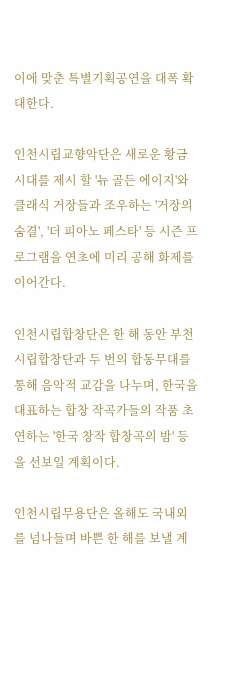이에 맞춘 특별기획공연을 대폭 확대한다.

인천시립교향악단은 새로운 황금시대를 제시 할 '뉴 골든 에이지'와 클래식 거장들과 조우하는 '거장의 숨결', '더 피아노 페스타' 등 시즌 프로그램을 연초에 미리 공해 화제를 이어간다.

인천시립합창단은 한 해 동안 부천시립합창단과 두 번의 합동무대를 통해 음악적 교감을 나누며, 한국을 대표하는 합창 작곡가들의 작품 초연하는 '한국 창작 합창곡의 밤' 등을 선보일 계획이다.

인천시립무용단은 올해도 국내외를 넘나들며 바쁜 한 해를 보낼 계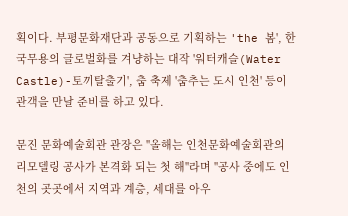획이다. 부평문화재단과 공동으로 기획하는 'the 봄', 한국무용의 글로벌화를 겨냥하는 대작 '워터캐슬(Water Castle)-토끼탈출기', 춤 축제 '춤추는 도시 인천' 등이 관객을 만날 준비를 하고 있다.

문진 문화예술회관 관장은 "올해는 인천문화예술회관의 리모델링 공사가 본격화 되는 첫 해"라며 "공사 중에도 인천의 곳곳에서 지역과 계층, 세대를 아우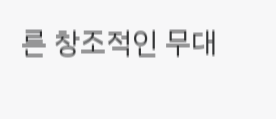른 창조적인 무대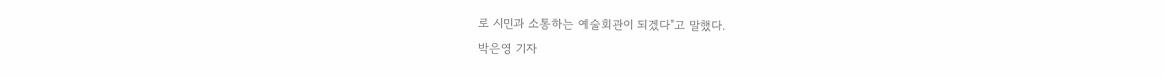로 시민과 소통하는 예술회관이 되겠다"고 말했다.
박은영 기자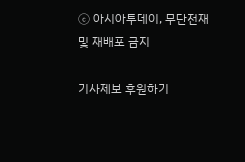ⓒ 아시아투데이, 무단전재 및 재배포 금지

기사제보 후원하기